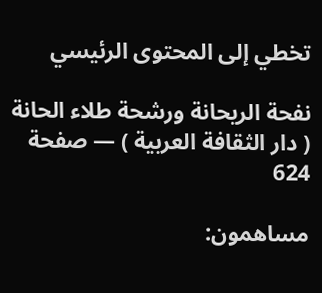تخطي إلى المحتوى الرئيسي

نفحة الريحانة ورشحة طلاء الحانة ( دار الثقافة العربية ) — صفحة 624

مساهمون: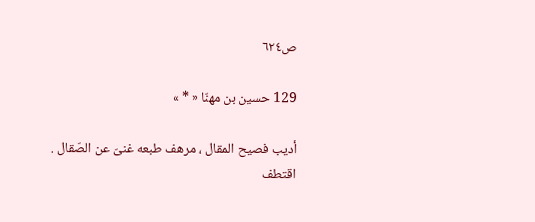ص٦٢٤

129 حسين بن مهنّا « * »

أديب فصيح المقال ، مرهف طبعه غنىّ عن الصّقال . اقتطف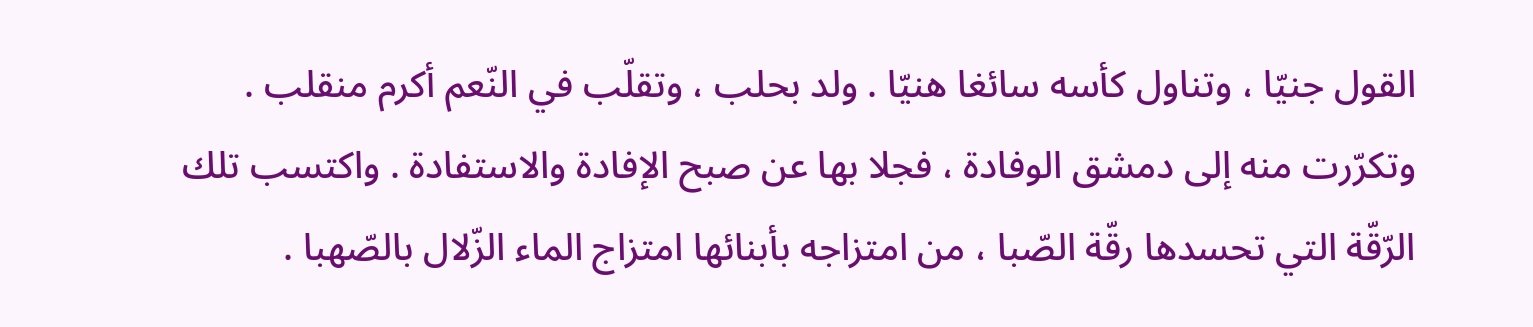القول جنيّا ، وتناول كأسه سائغا هنيّا . ولد بحلب ، وتقلّب في النّعم أكرم منقلب . وتكرّرت منه إلى دمشق الوفادة ، فجلا بها عن صبح الإفادة والاستفادة . واكتسب تلك الرّقّة التي تحسدها رقّة الصّبا ، من امتزاجه بأبنائها امتزاج الماء الزّلال بالصّهبا .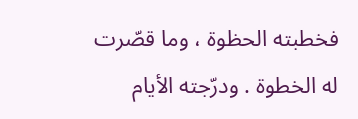فخطبته الحظوة ، وما قصّرت له الخطوة . ودرّجته الأيام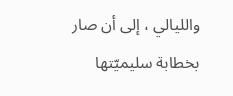والليالي ، إلى أن صار بخطابة سليميّتها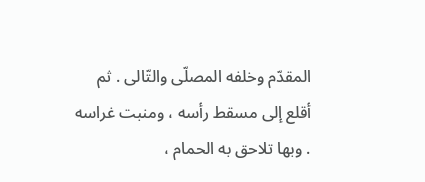المقدّم وخلفه المصلّى والتّالى . ثم أقلع إلى مسقط رأسه ، ومنبت غراسه . وبها تلاحق به الحمام ،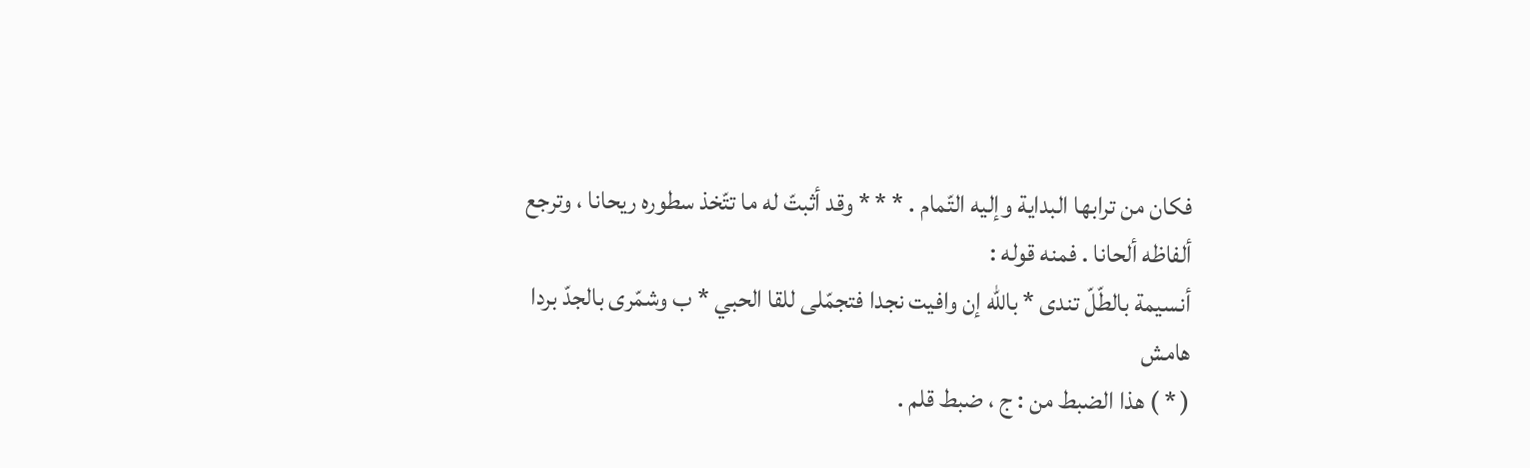فكان من ترابها البداية وإليه التّمام . * * * وقد أثبتّ له ما تتّخذ سطوره ريحانا ، وترجع ألفاظه ألحانا . فمنه قوله :
أنسيمة بالطّلّ تندى * باللّه إن وافيت نجدا فتجمّلى للقا الحبي * ب وشمّرى بالجدّ بردا
هامش
( * ) هذا الضبط من : ج ، ضبط قلم .